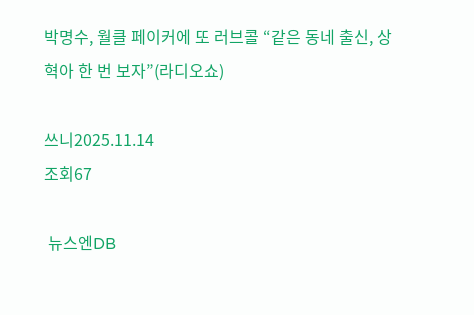박명수, 월클 페이커에 또 러브콜 “같은 동네 출신, 상혁아 한 번 보자”(라디오쇼)

쓰니2025.11.14
조회67

 뉴스엔DB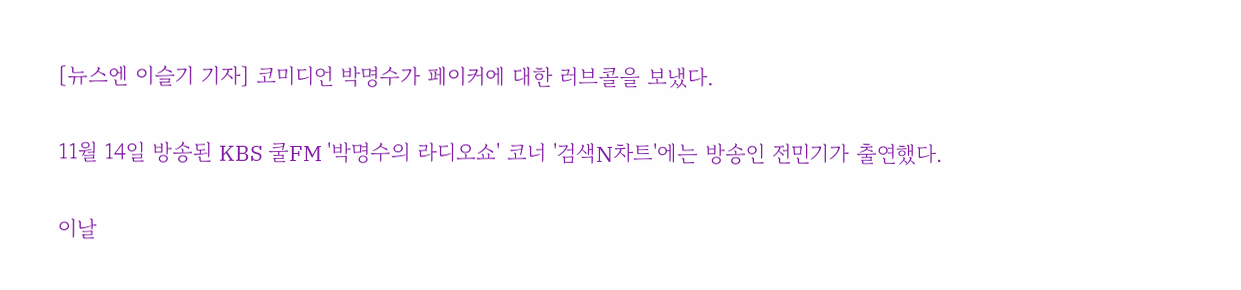[뉴스엔 이슬기 기자] 코미디언 박명수가 페이커에 대한 러브콜을 보냈다.

11월 14일 방송된 KBS 쿨FM '박명수의 라디오쇼' 코너 '검색N차트'에는 방송인 전민기가 출연했다.

이날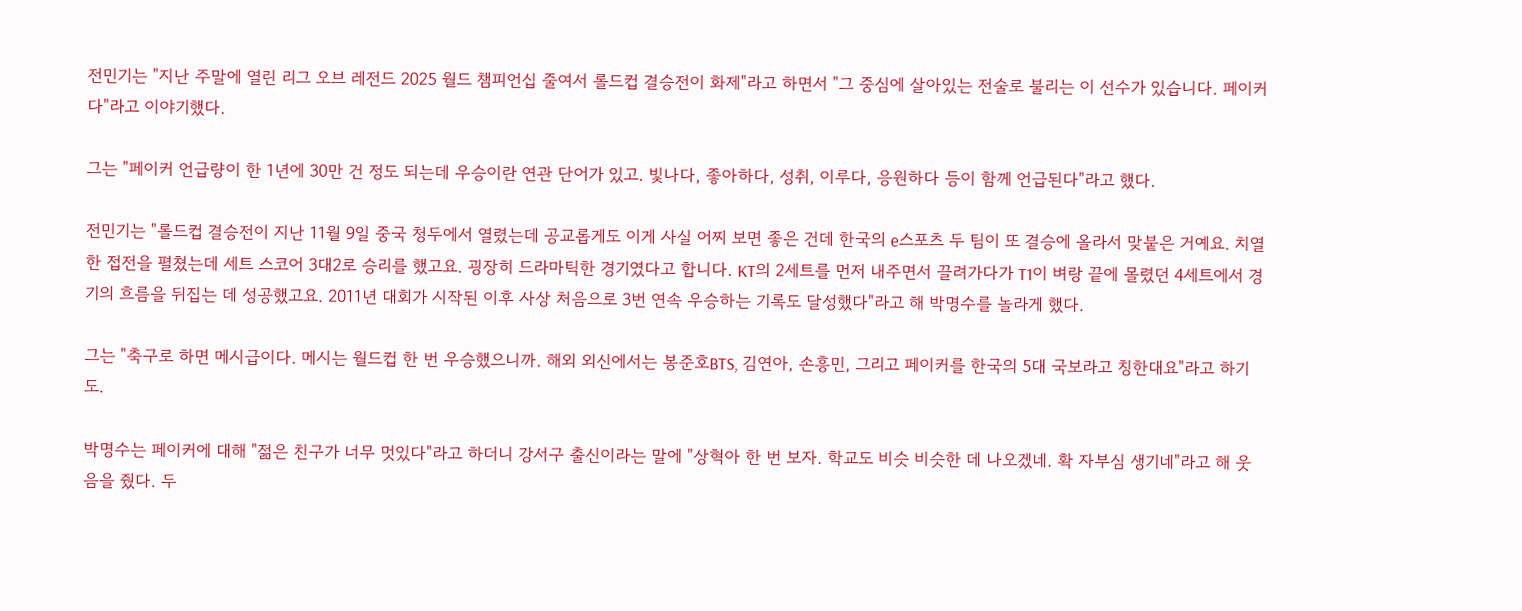전민기는 "지난 주말에 열린 리그 오브 레전드 2025 월드 챔피언십 줄여서 롤드컵 결승전이 화제"라고 하면서 "그 중심에 살아있는 전술로 불리는 이 선수가 있습니다. 페이커다"라고 이야기했다.

그는 "페이커 언급량이 한 1년에 30만 건 정도 되는데 우승이란 연관 단어가 있고. 빛나다, 좋아하다, 성취, 이루다, 응원하다 등이 함께 언급된다"라고 했다.

전민기는 "롤드컵 결승전이 지난 11월 9일 중국 청두에서 열렸는데 공교롭게도 이게 사실 어찌 보면 좋은 건데 한국의 e스포츠 두 팀이 또 결승에 올라서 맞붙은 거예요. 치열한 접전을 펼쳤는데 세트 스코어 3대2로 승리를 했고요. 굉장히 드라마틱한 경기였다고 합니다. KT의 2세트를 먼저 내주면서 끌려가다가 T1이 벼랑 끝에 몰렸던 4세트에서 경기의 흐름을 뒤집는 데 성공했고요. 2011년 대회가 시작된 이후 사상 처음으로 3번 연속 우승하는 기록도 달성했다"라고 해 박명수를 놀라게 했다.

그는 "축구로 하면 메시급이다. 메시는 월드컵 한 번 우승했으니까. 해외 외신에서는 봉준호BTS, 김연아, 손흥민, 그리고 페이커를 한국의 5대 국보라고 칭한대요"라고 하기도.

박명수는 페이커에 대해 "젊은 친구가 너무 멋있다"라고 하더니 강서구 출신이라는 말에 "상혁아 한 번 보자. 학교도 비슷 비슷한 데 나오겠네. 확 자부심 생기네"라고 해 웃음을 줬다. 두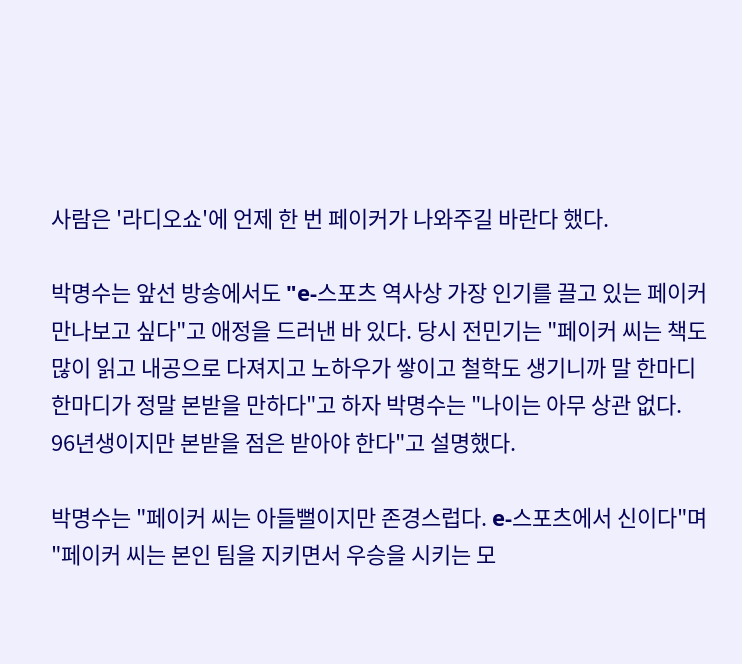사람은 '라디오쇼'에 언제 한 번 페이커가 나와주길 바란다 했다.

박명수는 앞선 방송에서도 "e-스포츠 역사상 가장 인기를 끌고 있는 페이커 만나보고 싶다"고 애정을 드러낸 바 있다. 당시 전민기는 "페이커 씨는 책도 많이 읽고 내공으로 다져지고 노하우가 쌓이고 철학도 생기니까 말 한마디 한마디가 정말 본받을 만하다"고 하자 박명수는 "나이는 아무 상관 없다. 96년생이지만 본받을 점은 받아야 한다"고 설명했다.

박명수는 "페이커 씨는 아들뻘이지만 존경스럽다. e-스포츠에서 신이다"며 "페이커 씨는 본인 팀을 지키면서 우승을 시키는 모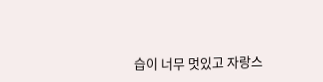습이 너무 멋있고 자랑스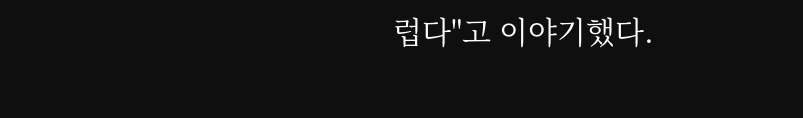럽다"고 이야기했다.